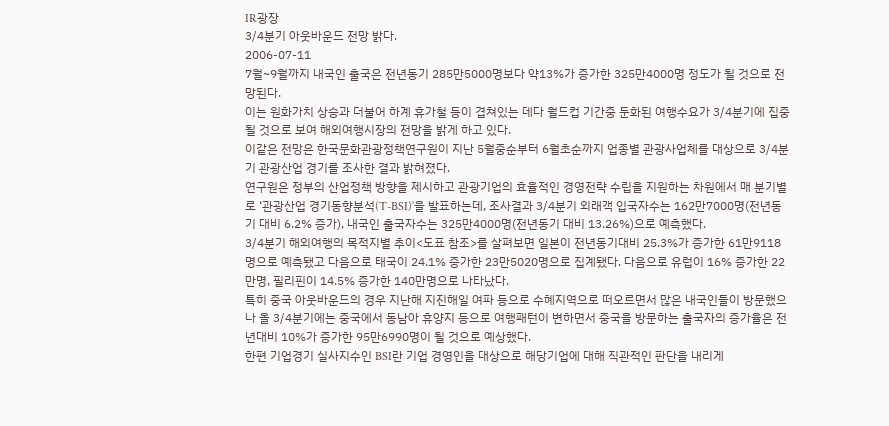IR광장
3/4분기 아웃바운드 전망 밝다.
2006-07-11
7월~9월까지 내국인 출국은 전년동기 285만5000명보다 약13%가 증가한 325만4000명 정도가 될 것으로 전망된다.
이는 원화가치 상승과 더불어 하계 휴가철 등이 겹쳐있는 데다 월드컵 기간중 둔화된 여행수요가 3/4분기에 집중될 것으로 보여 해외여행시장의 전망을 밝게 하고 있다.
이같은 전망은 한국문화관광정책연구원이 지난 5월중순부터 6월초순까지 업종별 관광사업체를 대상으로 3/4분기 관광산업 경기를 조사한 결과 밝혀졌다.
연구원은 정부의 산업정책 방향을 제시하고 관광기업의 효율적인 경영전략 수립을 지원하는 차원에서 매 분기별로 ‘관광산업 경기동향분석(T-BSI)’을 발표하는데, 조사결과 3/4분기 외래객 입국자수는 162만7000명(전년동기 대비 6.2% 증가), 내국인 출국자수는 325만4000명(전년동기 대비 13.26%)으로 예측했다.
3/4분기 해외여행의 목적지별 추이<도표 참조>를 살펴보면 일본이 전년동기대비 25.3%가 증가한 61만9118명으로 예측됐고 다음으로 태국이 24.1% 증가한 23만5020명으로 집계됐다. 다음으로 유럽이 16% 증가한 22만명, 필리핀이 14.5% 증가한 140만명으로 나타났다.
특히 중국 아웃바운드의 경우 지난해 지진해일 여파 등으로 수혜지역으로 떠오르면서 많은 내국인들이 방문했으나 올 3/4분기에는 중국에서 동남아 휴양지 등으로 여행패턴이 변하면서 중국을 방문하는 출국자의 증가율은 전년대비 10%가 증가한 95만6990명이 될 것으로 예상했다.
한편 기업경기 실사지수인 BSI란 기업 경영인을 대상으로 해당기업에 대해 직관적인 판단을 내리게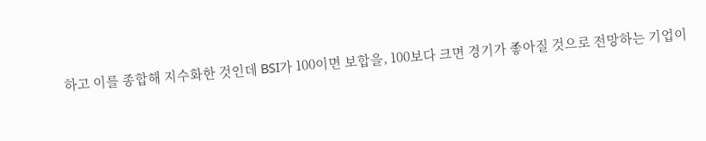하고 이를 종합해 지수화한 것인데 BSI가 100이면 보합을, 100보다 크면 경기가 좋아질 것으로 전망하는 기업이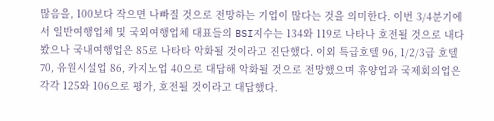많음을, 100보다 작으면 나빠질 것으로 전망하는 기업이 많다는 것을 의미한다. 이번 3/4분기에서 일반여행업체 및 국외여행업체 대표들의 BSI지수는 134와 119로 나타나 호전될 것으로 내다봤으나 국내여행업은 85로 나타타 악화될 것이라고 진단했다. 이외 특급호텔 96, 1/2/3급 호텔 70, 유원시설업 86, 카지노업 40으로 대답해 악화될 것으로 전망했으며 휴양업과 국제회의업은 각각 125와 106으로 평가, 호전될 것이라고 대답했다.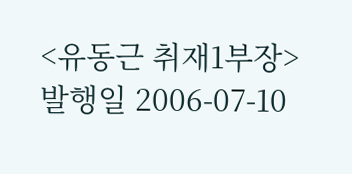<유동근 취재1부장>
발행일 2006-07-10